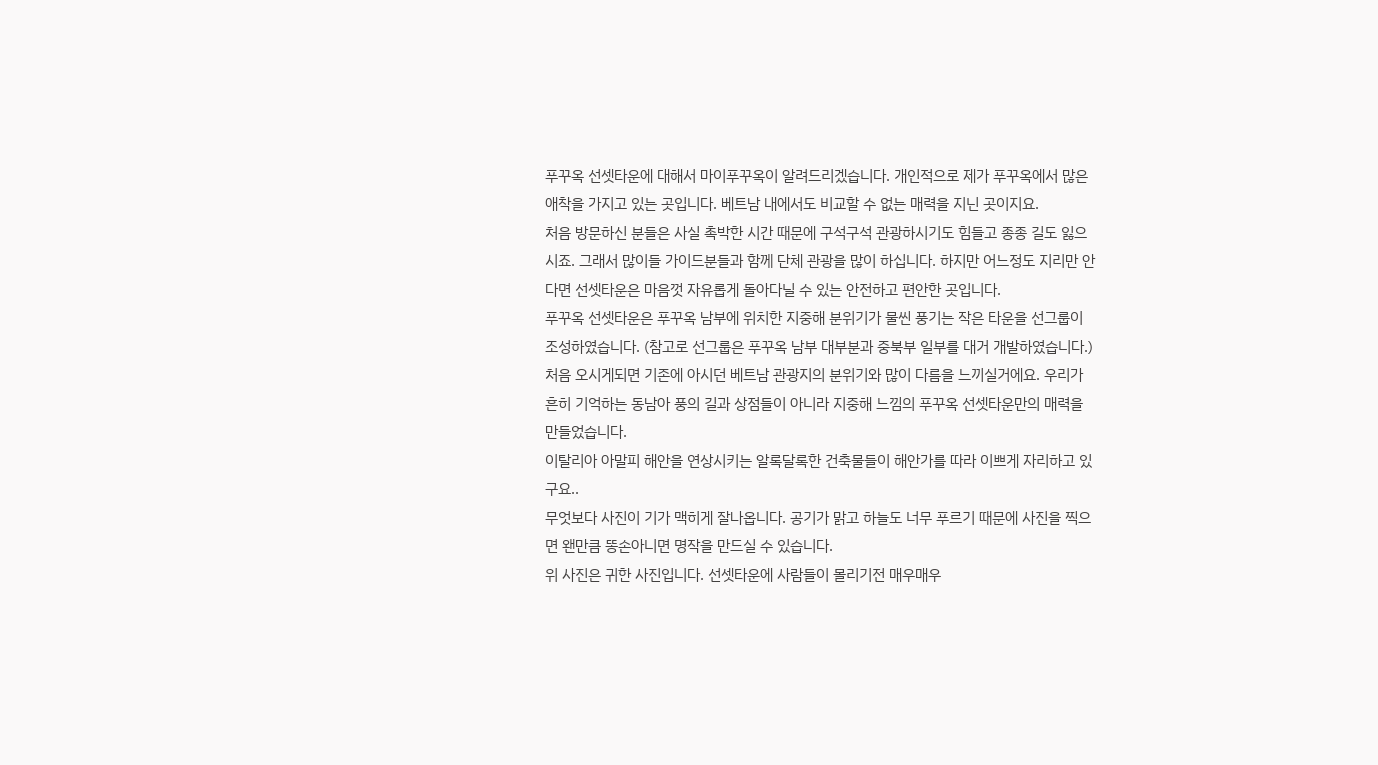푸꾸옥 선셋타운에 대해서 마이푸꾸옥이 알려드리겠습니다. 개인적으로 제가 푸꾸옥에서 많은 애착을 가지고 있는 곳입니다. 베트남 내에서도 비교할 수 없는 매력을 지닌 곳이지요.
처음 방문하신 분들은 사실 촉박한 시간 때문에 구석구석 관광하시기도 힘들고 종종 길도 잃으시죠. 그래서 많이들 가이드분들과 함께 단체 관광을 많이 하십니다. 하지만 어느정도 지리만 안다면 선셋타운은 마음껏 자유롭게 돌아다닐 수 있는 안전하고 편안한 곳입니다.
푸꾸옥 선셋타운은 푸꾸옥 남부에 위치한 지중해 분위기가 물씬 풍기는 작은 타운을 선그룹이 조성하였습니다. (참고로 선그룹은 푸꾸옥 남부 대부분과 중북부 일부를 대거 개발하였습니다.)
처음 오시게되면 기존에 아시던 베트남 관광지의 분위기와 많이 다름을 느끼실거에요. 우리가 흔히 기억하는 동남아 풍의 길과 상점들이 아니라 지중해 느낌의 푸꾸옥 선셋타운만의 매력을 만들었습니다.
이탈리아 아말피 해안을 연상시키는 알록달록한 건축물들이 해안가를 따라 이쁘게 자리하고 있구요..
무엇보다 사진이 기가 맥히게 잘나옵니다. 공기가 맑고 하늘도 너무 푸르기 때문에 사진을 찍으면 왠만큼 똥손아니면 명작을 만드실 수 있습니다.
위 사진은 귀한 사진입니다. 선셋타운에 사람들이 몰리기전 매우매우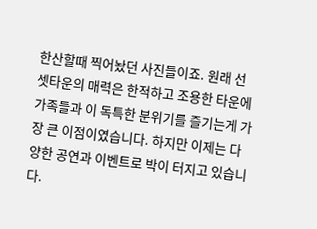한산할때 찍어놨던 사진들이죠. 원래 선셋타운의 매력은 한적하고 조용한 타운에 가족들과 이 독특한 분위기를 즐기는게 가장 큰 이점이였습니다. 하지만 이제는 다양한 공연과 이벤트로 박이 터지고 있습니다.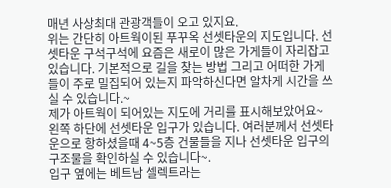매년 사상최대 관광객들이 오고 있지요.
위는 간단히 아트웍이된 푸꾸옥 선셋타운의 지도입니다. 선셋타운 구석구석에 요즘은 새로이 많은 가게들이 자리잡고 있습니다. 기본적으로 길을 찾는 방법 그리고 어떠한 가게들이 주로 밀집되어 있는지 파악하신다면 알차게 시간을 쓰실 수 있습니다.~
제가 아트웍이 되어있는 지도에 거리를 표시해보았어요~ 왼쪽 하단에 선셋타운 입구가 있습니다. 여러분께서 선셋타운으로 항하셨을때 4~5층 건물들을 지나 선셋타운 입구의 구조물을 확인하실 수 있습니다~.
입구 옆에는 베트남 셀렉트라는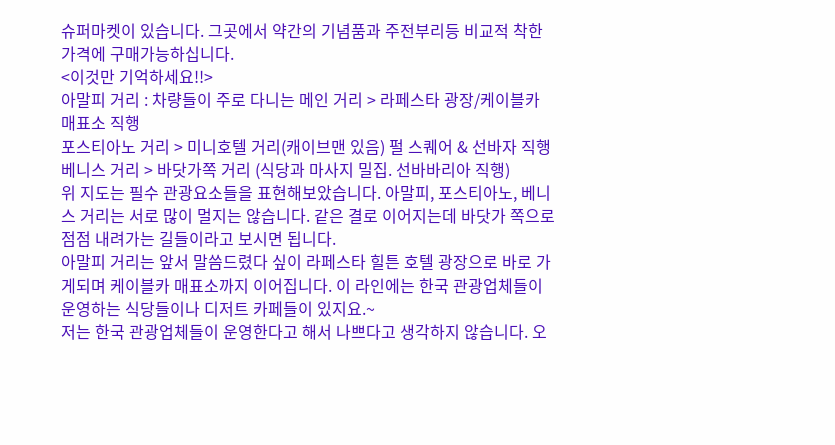슈퍼마켓이 있습니다. 그곳에서 약간의 기념품과 주전부리등 비교적 착한 가격에 구매가능하십니다.
<이것만 기억하세요!!>
아말피 거리 : 차량들이 주로 다니는 메인 거리 > 라페스타 광장/케이블카 매표소 직행
포스티아노 거리 > 미니호텔 거리(캐이브맨 있음) 펄 스퀘어 & 선바자 직행
베니스 거리 > 바닷가쪽 거리 (식당과 마사지 밀집. 선바바리아 직행)
위 지도는 필수 관광요소들을 표현해보았습니다. 아말피, 포스티아노, 베니스 거리는 서로 많이 멀지는 않습니다. 같은 결로 이어지는데 바닷가 쪽으로 점점 내려가는 길들이라고 보시면 됩니다.
아말피 거리는 앞서 말씀드렸다 싶이 라페스타 힐튼 호텔 광장으로 바로 가게되며 케이블카 매표소까지 이어집니다. 이 라인에는 한국 관광업체들이 운영하는 식당들이나 디저트 카페들이 있지요.~
저는 한국 관광업체들이 운영한다고 해서 나쁘다고 생각하지 않습니다. 오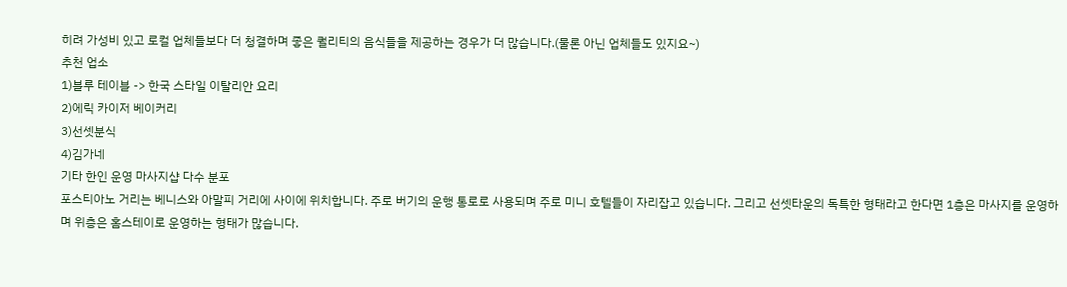히려 가성비 있고 로컬 업체들보다 더 청결하며 좋은 퀄리티의 음식들을 제공하는 경우가 더 많습니다.(물론 아닌 업체들도 있지요~)
추천 업소
1)블루 테이블 -> 한국 스타일 이탈리안 요리
2)에릭 카이저 베이커리
3)선셋분식
4)김가네
기타 한인 운영 마사지샵 다수 분포
포스티아노 거리는 베니스와 아말피 거리에 사이에 위치합니다. 주로 버기의 운행 통로로 사용되며 주로 미니 호텔들이 자리잡고 있습니다. 그리고 선셋타운의 독특한 형태라고 한다면 1층은 마사지를 운영하며 위층은 홈스테이로 운영하는 형태가 많습니다.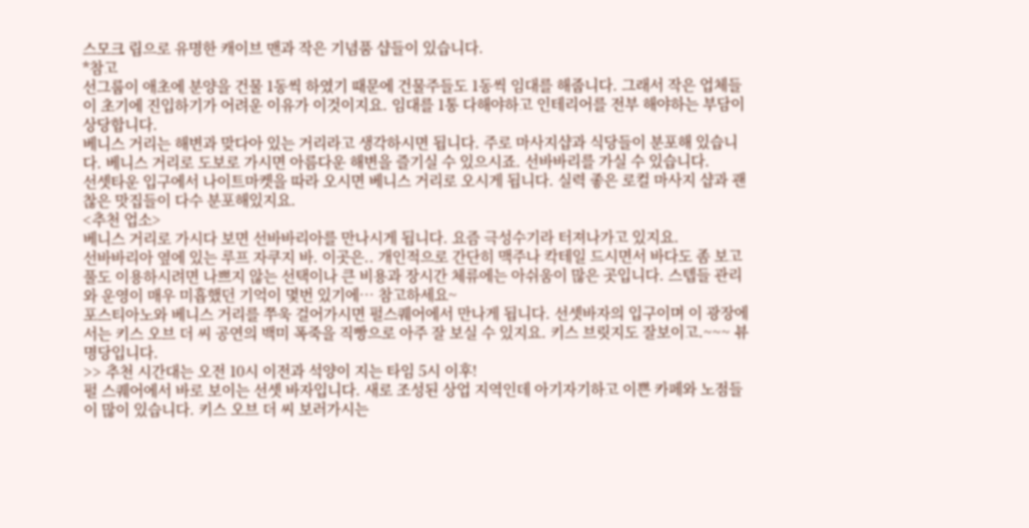스모크 립으로 유명한 캐이브 맨과 작은 기념품 샵들이 있습니다.
*참고
선그룹이 애초에 분양을 건물 1동씩 하였기 때문에 건물주들도 1동씩 임대를 해줍니다. 그래서 작은 업체들이 초기에 진입하기가 어려운 이유가 이것이지요. 임대를 1통 다해야하고 인테리어를 전부 해야하는 부담이 상당합니다.
베니스 거리는 해변과 맞다아 있는 거리라고 생각하시면 됩니다. 주로 마사지샵과 식당들이 분포해 있습니다. 베니스 거리로 도보로 가시면 아름다운 해변을 즐기실 수 있으시죠. 선바바리를 가실 수 있습니다.
선셋타운 입구에서 나이트마켓을 따라 오시면 베니스 거리로 오시게 됩니다. 실력 좋은 로컬 마사지 샵과 괜찮은 맛집들이 다수 분포해있지요.
<추천 업소>
베니스 거리로 가시다 보면 선바바리아를 만나시게 됩니다. 요즘 극성수기라 터져나가고 있지요.
선바바리아 옆에 있는 루프 자쿠지 바. 이곳은.. 개인적으로 간단히 맥주나 칵테일 드시면서 바다도 좀 보고 풀도 이용하시려면 나쁘지 않는 선택이나 큰 비용과 장시간 체류에는 아쉬움이 많은 곳입니다. 스텝들 관리와 운영이 매우 미흡했던 기억이 몇번 있기에… 참고하세요~
포스티아노와 베니스 거리를 쭈욱 걸어가시면 펄스퀘어에서 만나게 됩니다. 선셋바자의 입구이며 이 광장에서는 키스 오브 더 씨 공연의 백미 폭죽을 직빵으로 아주 잘 보실 수 있지요. 키스 브릿지도 잘보이고.~~~ 뷰 명당입니다.
>> 추천 시간대는 오전 10시 이전과 석양이 지는 타임 5시 이후!
펄 스퀘어에서 바로 보이는 선셋 바자입니다. 새로 조성된 상업 지역인데 아기자기하고 이쁜 카페와 노점들이 많이 있습니다. 키스 오브 더 씨 보러가시는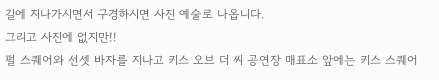길에 지나가시면서 구경하시면 사진 예술로 나옵니다.
그리고 사진에 없지만!!
펄 스퀘어와 선셋 바자를 지나고 키스 오브 더 씨 공연장 매표소 앞에는 키스 스퀘어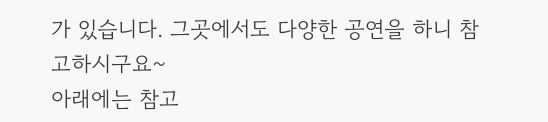가 있습니다. 그곳에서도 다양한 공연을 하니 참고하시구요~
아래에는 참고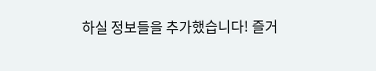하실 정보들을 추가했습니다! 즐거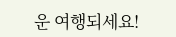운 여행되세요!